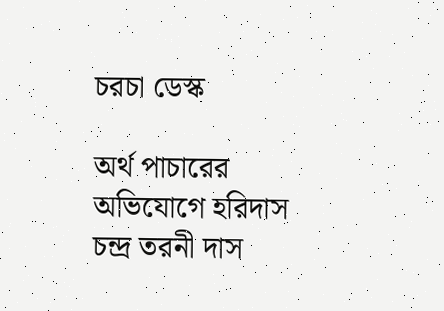চরচা ডেস্ক

অর্থ পাচারের অভিযোগে হরিদাস চন্দ্র তরনী দাস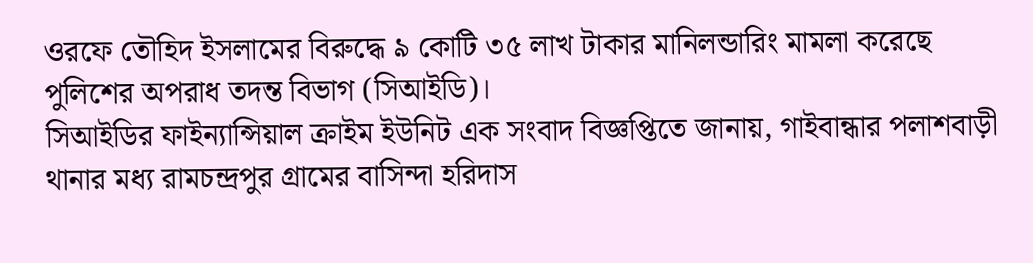ওরফে তৌহিদ ইসলামের বিরুদ্ধে ৯ কোটি ৩৫ লাখ টাকার মানিলন্ডারিং মামলা করেছে পুলিশের অপরাধ তদন্ত বিভাগ (সিআইডি)।
সিআইডির ফাইন্যান্সিয়াল ক্রাইম ইউনিট এক সংবাদ বিজ্ঞপ্তিতে জানায়, গাইবান্ধার পলাশবাড়ী থানার মধ্য রামচন্দ্রপুর গ্রামের বাসিন্দা হরিদাস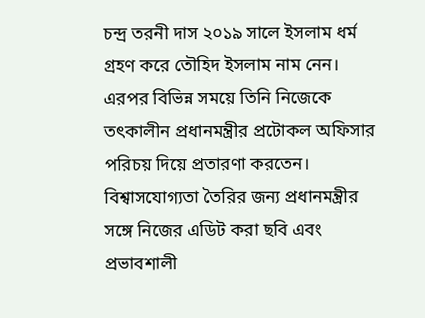চন্দ্র তরনী দাস ২০১৯ সালে ইসলাম ধর্ম গ্রহণ করে তৌহিদ ইসলাম নাম নেন। এরপর বিভিন্ন সময়ে তিনি নিজেকে তৎকালীন প্রধানমন্ত্রীর প্রটোকল অফিসার পরিচয় দিয়ে প্রতারণা করতেন। বিশ্বাসযোগ্যতা তৈরির জন্য প্রধানমন্ত্রীর সঙ্গে নিজের এডিট করা ছবি এবং প্রভাবশালী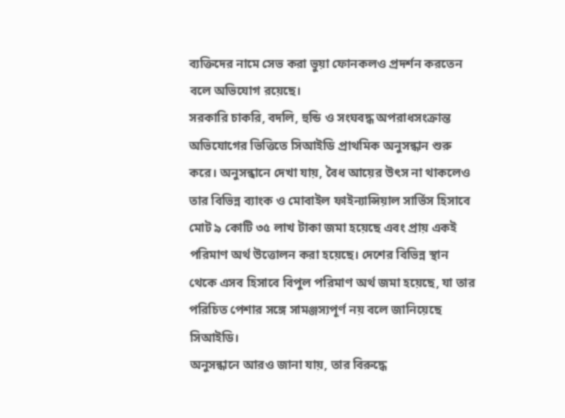ব্যক্তিদের নামে সেভ করা ভুয়া ফোনকলও প্রদর্শন করতেন বলে অভিযোগ রয়েছে।
সরকারি চাকরি, বদলি, হুন্ডি ও সংঘবদ্ধ অপরাধসংক্রান্ত অভিযোগের ভিত্তিতে সিআইডি প্রাথমিক অনুসন্ধান শুরু করে। অনুসন্ধানে দেখা যায়, বৈধ আয়ের উৎস না থাকলেও তার বিভিন্ন ব্যাংক ও মোবাইল ফাইন্যান্সিয়াল সার্ভিস হিসাবে মোট ৯ কোটি ৩৫ লাখ টাকা জমা হয়েছে এবং প্রায় একই পরিমাণ অর্থ উত্তোলন করা হয়েছে। দেশের বিভিন্ন স্থান থেকে এসব হিসাবে বিপুল পরিমাণ অর্থ জমা হয়েছে, যা তার পরিচিত পেশার সঙ্গে সামঞ্জস্যপূর্ণ নয় বলে জানিয়েছে সিআইডি।
অনুসন্ধানে আরও জানা যায়, তার বিরুদ্ধে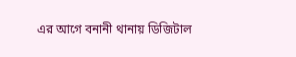এর আগে বনানী থানায় ডিজিটাল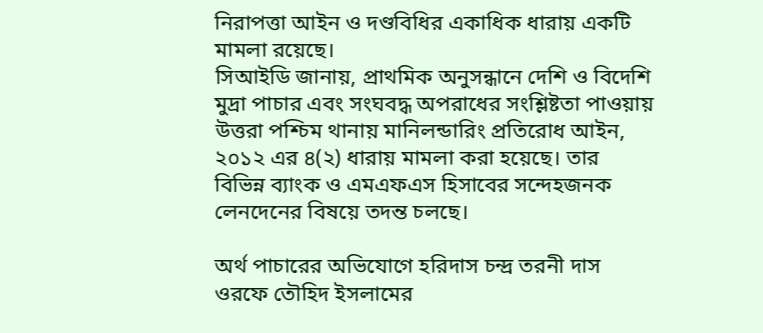নিরাপত্তা আইন ও দণ্ডবিধির একাধিক ধারায় একটি মামলা রয়েছে।
সিআইডি জানায়, প্রাথমিক অনুসন্ধানে দেশি ও বিদেশি মুদ্রা পাচার এবং সংঘবদ্ধ অপরাধের সংশ্লিষ্টতা পাওয়ায় উত্তরা পশ্চিম থানায় মানিলন্ডারিং প্রতিরোধ আইন, ২০১২ এর ৪(২) ধারায় মামলা করা হয়েছে। তার বিভিন্ন ব্যাংক ও এমএফএস হিসাবের সন্দেহজনক লেনদেনের বিষয়ে তদন্ত চলছে।

অর্থ পাচারের অভিযোগে হরিদাস চন্দ্র তরনী দাস ওরফে তৌহিদ ইসলামের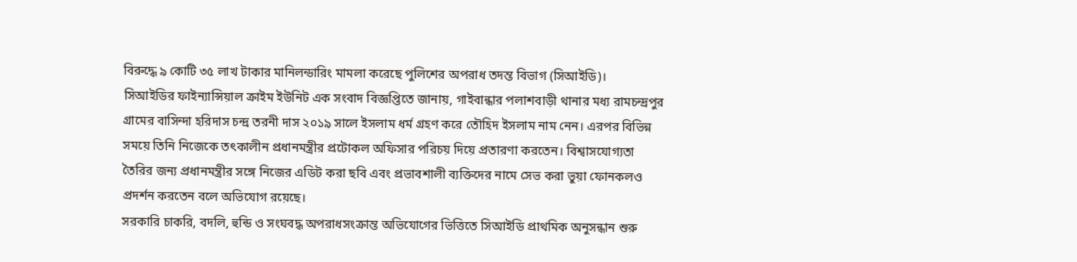বিরুদ্ধে ৯ কোটি ৩৫ লাখ টাকার মানিলন্ডারিং মামলা করেছে পুলিশের অপরাধ তদন্ত বিভাগ (সিআইডি)।
সিআইডির ফাইন্যান্সিয়াল ক্রাইম ইউনিট এক সংবাদ বিজ্ঞপ্তিতে জানায়, গাইবান্ধার পলাশবাড়ী থানার মধ্য রামচন্দ্রপুর গ্রামের বাসিন্দা হরিদাস চন্দ্র তরনী দাস ২০১৯ সালে ইসলাম ধর্ম গ্রহণ করে তৌহিদ ইসলাম নাম নেন। এরপর বিভিন্ন সময়ে তিনি নিজেকে তৎকালীন প্রধানমন্ত্রীর প্রটোকল অফিসার পরিচয় দিয়ে প্রতারণা করতেন। বিশ্বাসযোগ্যতা তৈরির জন্য প্রধানমন্ত্রীর সঙ্গে নিজের এডিট করা ছবি এবং প্রভাবশালী ব্যক্তিদের নামে সেভ করা ভুয়া ফোনকলও প্রদর্শন করতেন বলে অভিযোগ রয়েছে।
সরকারি চাকরি, বদলি, হুন্ডি ও সংঘবদ্ধ অপরাধসংক্রান্ত অভিযোগের ভিত্তিতে সিআইডি প্রাথমিক অনুসন্ধান শুরু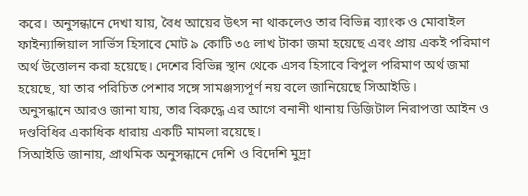করে। অনুসন্ধানে দেখা যায়, বৈধ আয়ের উৎস না থাকলেও তার বিভিন্ন ব্যাংক ও মোবাইল ফাইন্যান্সিয়াল সার্ভিস হিসাবে মোট ৯ কোটি ৩৫ লাখ টাকা জমা হয়েছে এবং প্রায় একই পরিমাণ অর্থ উত্তোলন করা হয়েছে। দেশের বিভিন্ন স্থান থেকে এসব হিসাবে বিপুল পরিমাণ অর্থ জমা হয়েছে, যা তার পরিচিত পেশার সঙ্গে সামঞ্জস্যপূর্ণ নয় বলে জানিয়েছে সিআইডি।
অনুসন্ধানে আরও জানা যায়, তার বিরুদ্ধে এর আগে বনানী থানায় ডিজিটাল নিরাপত্তা আইন ও দণ্ডবিধির একাধিক ধারায় একটি মামলা রয়েছে।
সিআইডি জানায়, প্রাথমিক অনুসন্ধানে দেশি ও বিদেশি মুদ্রা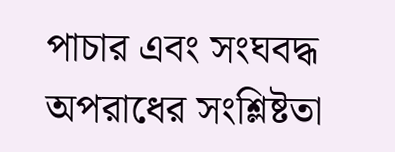পাচার এবং সংঘবদ্ধ অপরাধের সংশ্লিষ্টতা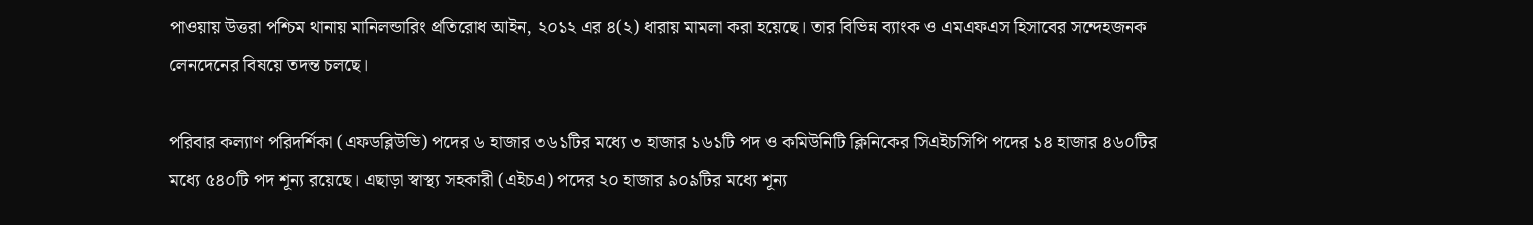পাওয়ায় উত্তরা পশ্চিম থানায় মানিলন্ডারিং প্রতিরোধ আইন, ২০১২ এর ৪(২) ধারায় মামলা করা হয়েছে। তার বিভিন্ন ব্যাংক ও এমএফএস হিসাবের সন্দেহজনক লেনদেনের বিষয়ে তদন্ত চলছে।

পরিবার কল্যাণ পরিদর্শিকা (এফডব্লিউভি) পদের ৬ হাজার ৩৬১টির মধ্যে ৩ হাজার ১৬১টি পদ ও কমিউনিটি ক্লিনিকের সিএইচসিপি পদের ১৪ হাজার ৪৬০টির মধ্যে ৫৪০টি পদ শূন্য রয়েছে। এছাড়া স্বাস্থ্য সহকারী (এইচএ) পদের ২০ হাজার ৯০৯টির মধ্যে শূন্য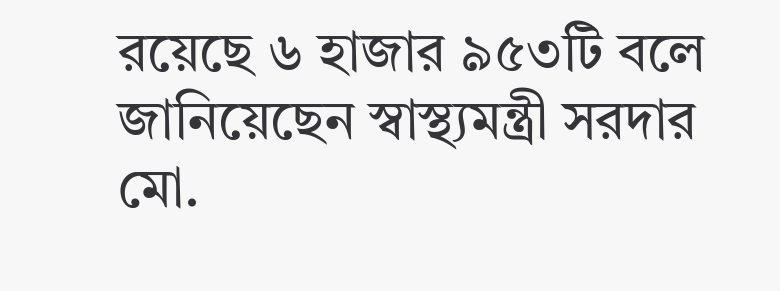রয়েছে ৬ হাজার ৯৫৩টি বলে জানিয়েছেন স্বাস্থ্যমন্ত্রী সরদার মো.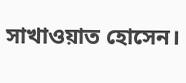সাখাওয়াত হোসেন।